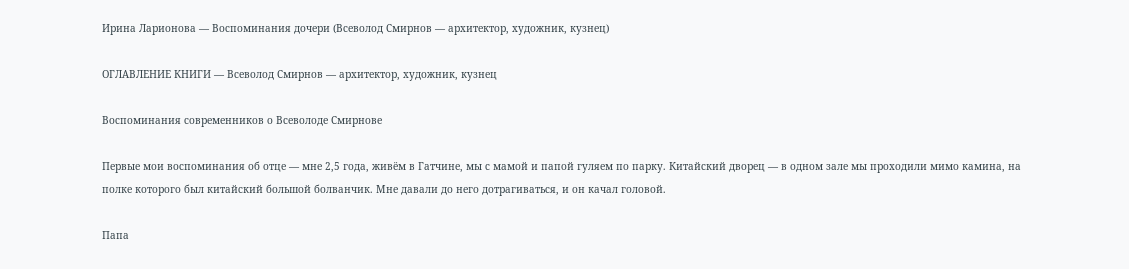Ирина Ларионова — Воспоминания дочери (Всеволод Смирнов — архитектор, художник, кузнец)

ОГЛАВЛЕНИЕ КНИГИ — Всеволод Смирнов — архитектор, художник, кузнец

Воспоминания современников о Всеволоде Смирнове

Первые мои воспоминания об отце — мне 2,5 года, живём в Гатчине, мы с мамой и папой гуляем по парку. Китайский дворец — в одном зале мы проходили мимо камина, на полке которого был китайский большой болванчик. Мне давали до него дотрагиваться, и он качал головой.

Папа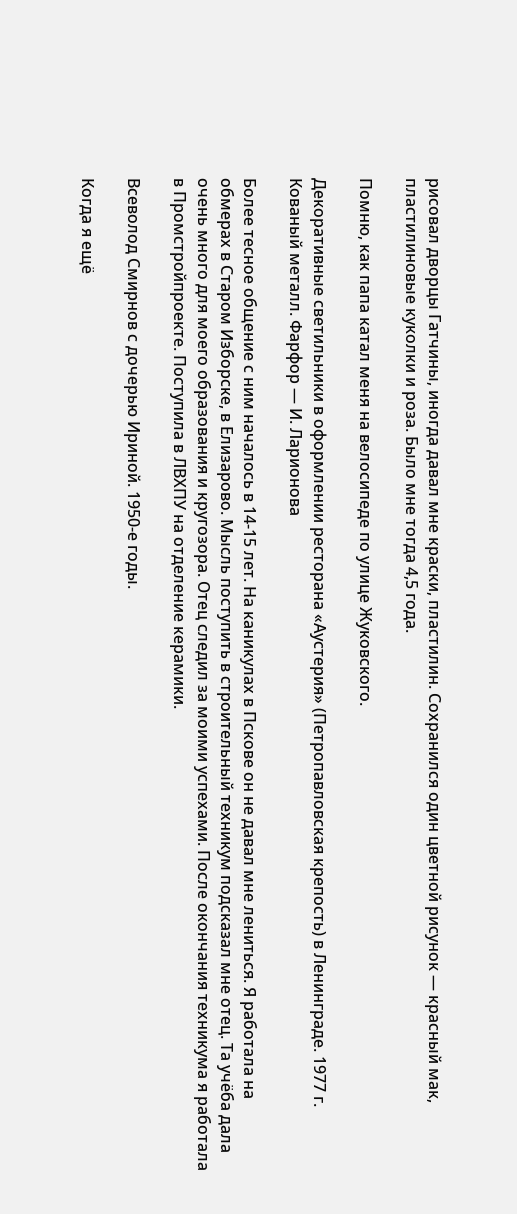рисовал дворцы Гатчины, иногда давал мне краски, пластилин. Сохранился один цветной рисунок — красный мак, пластилиновые куколки и роза. Было мне тогда 4,5 года.

Помню, как папа катал меня на велосипеде по улице Жуковского.

Декоративные светильники в оформлении ресторана «Аустерия» (Петропавловская крепость) в Ленинграде. 1977 г. Кованый металл. Фарфор — И. Ларионова

Более тесное общение с ним началось в 14-15 лет. На каникулах в Пскове он не давал мне лениться. Я работала на обмерах в Старом Изборске, в Елизарово. Мысль поступить в строительный техникум подсказал мне отец. Та учёба дала очень много для моего образования и кругозора. Отец следил за моими успехами. После окончания техникума я работала в Промстройпроекте. Поступила в ЛВХПУ на отделение керамики.

Всеволод Смирнов с дочерью Ириной. 1950-е годы.

Когда я ещё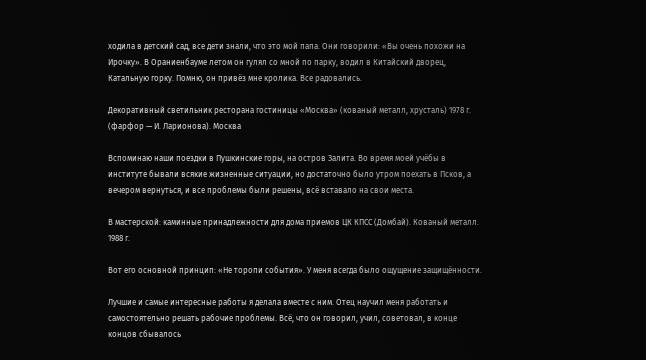ходила в детский сад, все дети знали, что это мой папа. Они говорили: «Вы очень похожи на Ирочку». В Ораниенбауме летом он гулял со мной по парку, водил в Китайский дворец, Катальную горку. Помню, он привёз мне кролика. Все радовались.

Декоративный светильник ресторана гостиницы «Москва» (кованый металл, хрусталь) 1978 г. (фарфор — И. Ларионова). Москва

Вспоминаю наши поездки в Пушкинские горы, на остров Залита. Во время моей учёбы в институте бывали всякие жизненные ситуации, но достаточно было утром поехать в Псков, а вечером вернуться, и все проблемы были решены, всё вставало на свои места.

В мастерской: каминные принадлежности для дома приемов ЦК КПСС (Домбай). Кованый металл. 1988 г.

Вот его основной принцип: «Не торопи события». У меня всегда было ощущение защищённости.

Лучшие и самые интересные работы я делала вместе с ним. Отец научил меня работать и самостоятельно решать рабочие проблемы. Всё, что он говорил, учил, советовал, в конце концов сбывалось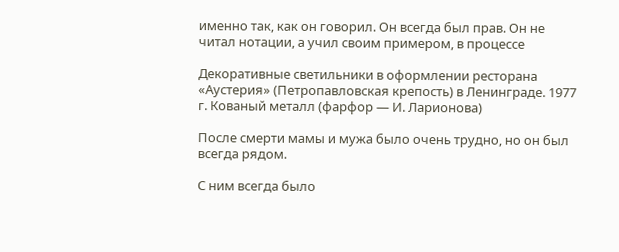именно так, как он говорил. Он всегда был прав. Он не читал нотации, а учил своим примером, в процессе

Декоративные светильники в оформлении ресторана «Аустерия» (Петропавловская крепость) в Ленинграде. 1977 г. Кованый металл (фарфор — И. Ларионова)

После смерти мамы и мужа было очень трудно, но он был всегда рядом.

С ним всегда было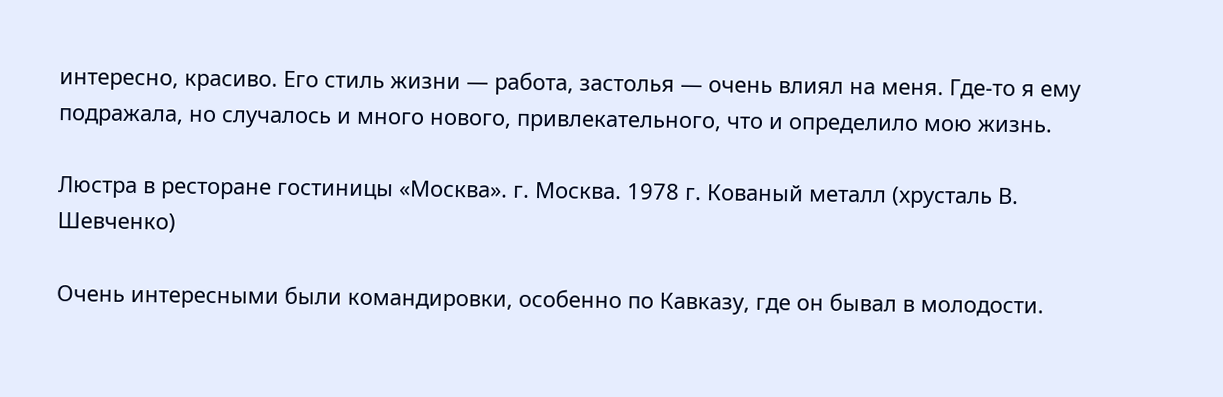интересно, красиво. Его стиль жизни — работа, застолья — очень влиял на меня. Где-то я ему подражала, но случалось и много нового, привлекательного, что и определило мою жизнь.

Люстра в ресторане гостиницы «Москва». г. Москва. 1978 г. Кованый металл (хрусталь В. Шевченко)

Очень интересными были командировки, особенно по Кавказу, где он бывал в молодости.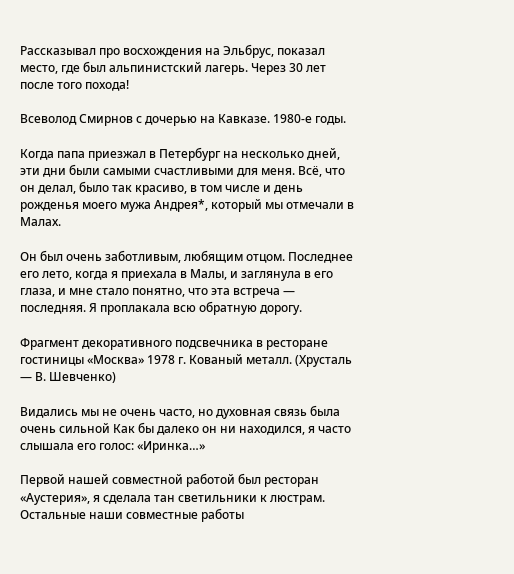Рассказывал про восхождения на Эльбрус, показал место, где был альпинистский лагерь. Через 30 лет после того похода!

Всеволод Смирнов с дочерью на Кавказе. 1980-е годы.

Когда папа приезжал в Петербург на несколько дней, эти дни были самыми счастливыми для меня. Всё, что он делал, было так красиво, в том числе и день рожденья моего мужа Андрея*, который мы отмечали в Малах.

Он был очень заботливым, любящим отцом. Последнее его лето, когда я приехала в Малы, и заглянула в его глаза, и мне стало понятно, что эта встреча — последняя. Я проплакала всю обратную дорогу.

Фрагмент декоративного подсвечника в ресторане гостиницы «Москва» 1978 г. Кованый металл. (Хрусталь — В. Шевченко)

Видались мы не очень часто, но духовная связь была очень сильной Как бы далеко он ни находился, я часто слышала его голос: «Иринка…»

Первой нашей совместной работой был ресторан «Аустерия», я сделала тан светильники к люстрам. Остальные наши совместные работы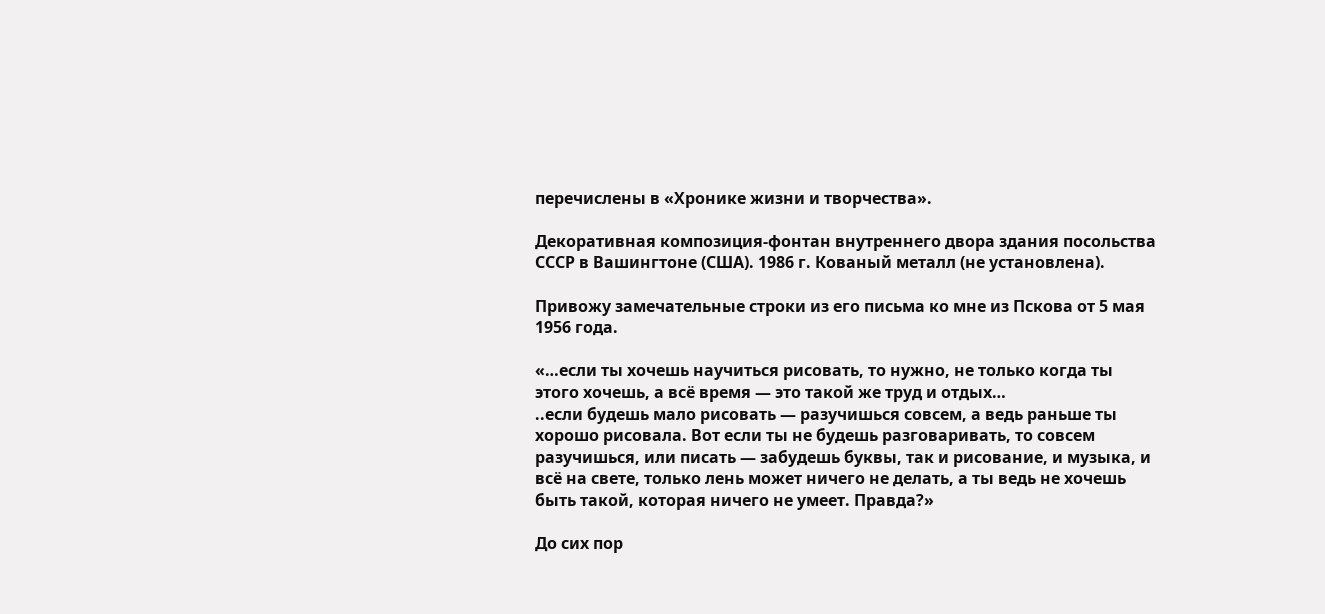перечислены в «Хронике жизни и творчества».

Декоративная композиция-фонтан внутреннего двора здания посольства СССР в Вашингтоне (США). 1986 г. Кованый металл (не установлена).

Привожу замечательные строки из его письма ко мне из Пскова от 5 мая 1956 года.

«…если ты хочешь научиться рисовать, то нужно, не только когда ты этого хочешь, а всё время — это такой же труд и отдых…
..если будешь мало рисовать — разучишься совсем, а ведь раньше ты хорошо рисовала. Вот если ты не будешь разговаривать, то совсем разучишься, или писать — забудешь буквы, так и рисование, и музыка, и всё на свете, только лень может ничего не делать, а ты ведь не хочешь быть такой, которая ничего не умеет. Правда?»

До сих пор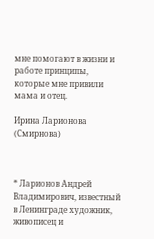мне помогают в жизни и работе принципы, которые мне привили мама и отец.

Ирина Ларионова (Смирнова)



* Ларионов Андрей Владимирович, известный в Ленинграде художник, живописец и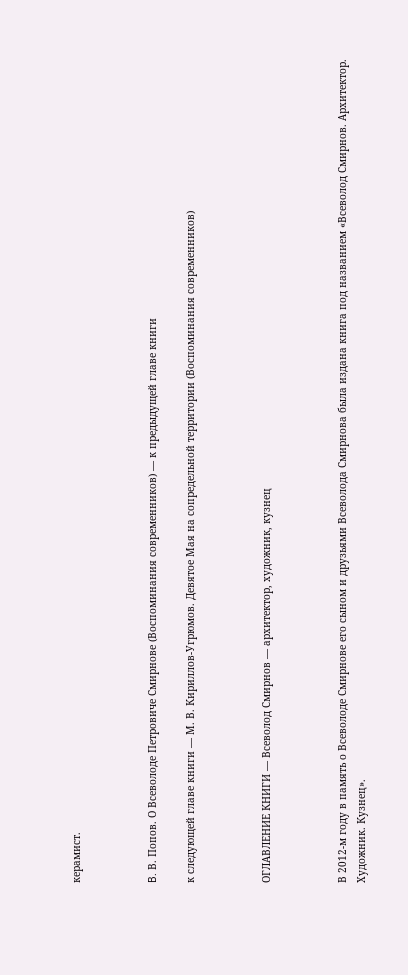керамист.



B. В. Попов. О Всеволоде Петровиче Смирнове (Воспоминания современников) — к предыдущей главе книги

к следующей главе книги — М. В. Кириллов-Угрюмов. Девятое Мая на сопредельной территории (Воспоминания современников)



ОГЛАВЛЕНИЕ КНИГИ — Всеволод Смирнов — архитектор, художник, кузнец



В 2012-м году в память о Всеволоде Смирнове его сыном и друзьями Всеволода Смирнова была издана книга под названием «Всеволод Смирнов. Архитектор. Художник. Кузнец».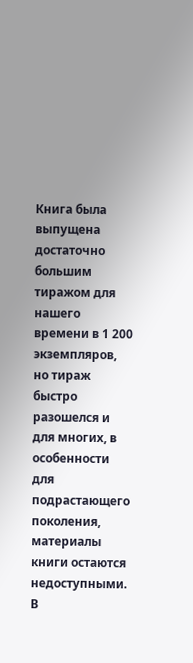Книга была выпущена достаточно большим тиражом для нашего времени в 1 200 экземпляров, но тираж быстро разошелся и для многих, в особенности для подрастающего поколения, материалы книги остаются недоступными. В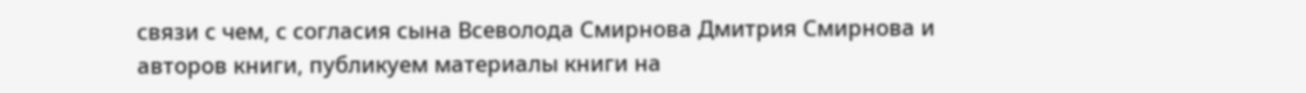связи с чем, с согласия сына Всеволода Смирнова Дмитрия Смирнова и авторов книги, публикуем материалы книги на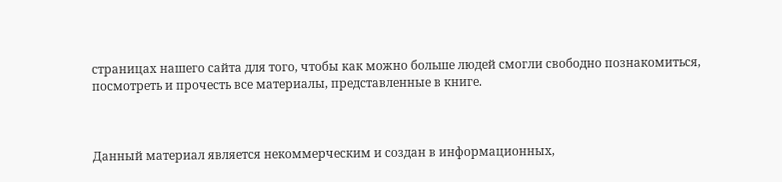страницах нашего сайта для того, чтобы как можно больше людей смогли свободно познакомиться, посмотреть и прочесть все материалы, представленные в книге.



Данный материал является некоммерческим и создан в информационных,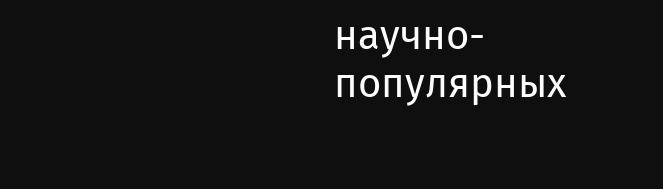научно-популярных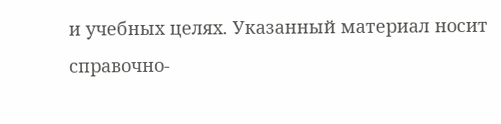и учебных целях. Указанный материал носит справочно-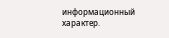информационный характер.